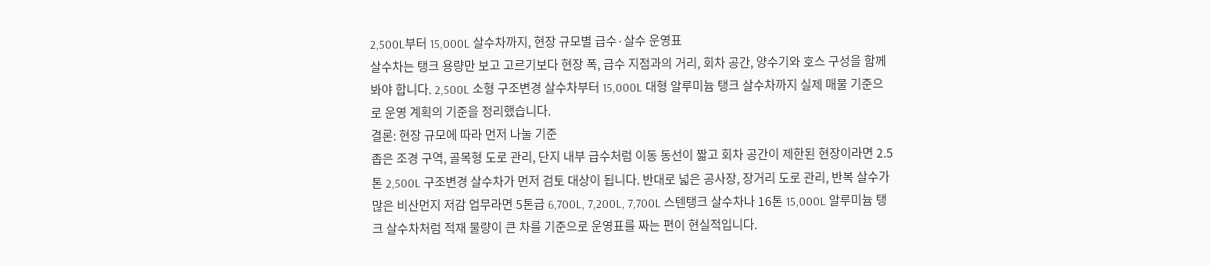2,500L부터 15,000L 살수차까지, 현장 규모별 급수·살수 운영표
살수차는 탱크 용량만 보고 고르기보다 현장 폭, 급수 지점과의 거리, 회차 공간, 양수기와 호스 구성을 함께 봐야 합니다. 2,500L 소형 구조변경 살수차부터 15,000L 대형 알루미늄 탱크 살수차까지 실제 매물 기준으로 운영 계획의 기준을 정리했습니다.
결론: 현장 규모에 따라 먼저 나눌 기준
좁은 조경 구역, 골목형 도로 관리, 단지 내부 급수처럼 이동 동선이 짧고 회차 공간이 제한된 현장이라면 2.5톤 2,500L 구조변경 살수차가 먼저 검토 대상이 됩니다. 반대로 넓은 공사장, 장거리 도로 관리, 반복 살수가 많은 비산먼지 저감 업무라면 5톤급 6,700L, 7,200L, 7,700L 스텐탱크 살수차나 16톤 15,000L 알루미늄 탱크 살수차처럼 적재 물량이 큰 차를 기준으로 운영표를 짜는 편이 현실적입니다.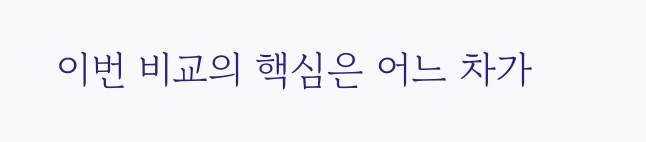이번 비교의 핵심은 어느 차가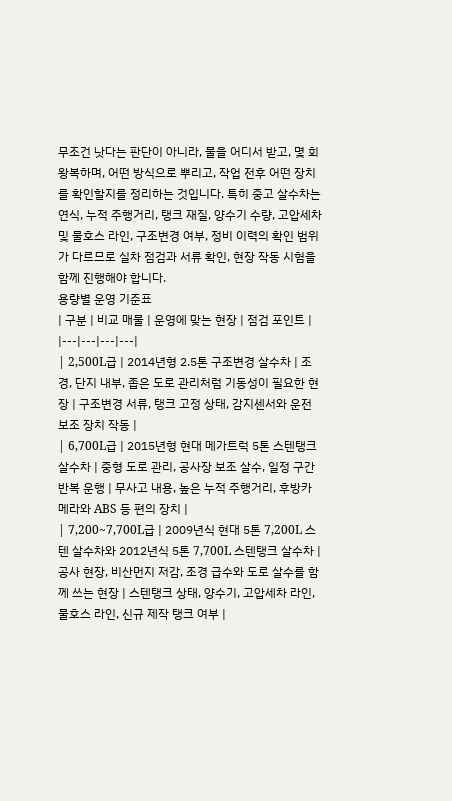무조건 낫다는 판단이 아니라, 물을 어디서 받고, 몇 회 왕복하며, 어떤 방식으로 뿌리고, 작업 전후 어떤 장치를 확인할지를 정리하는 것입니다. 특히 중고 살수차는 연식, 누적 주행거리, 탱크 재질, 양수기 수량, 고압세차 및 물호스 라인, 구조변경 여부, 정비 이력의 확인 범위가 다르므로 실차 점검과 서류 확인, 현장 작동 시험을 함께 진행해야 합니다.
용량별 운영 기준표
| 구분 | 비교 매물 | 운영에 맞는 현장 | 점검 포인트 |
|---|---|---|---|
| 2,500L급 | 2014년형 2.5톤 구조변경 살수차 | 조경, 단지 내부, 좁은 도로 관리처럼 기동성이 필요한 현장 | 구조변경 서류, 탱크 고정 상태, 감지센서와 운전 보조 장치 작동 |
| 6,700L급 | 2015년형 현대 메가트럭 5톤 스텐탱크 살수차 | 중형 도로 관리, 공사장 보조 살수, 일정 구간 반복 운행 | 무사고 내용, 높은 누적 주행거리, 후방카메라와 ABS 등 편의 장치 |
| 7,200~7,700L급 | 2009년식 현대 5톤 7,200L 스텐 살수차와 2012년식 5톤 7,700L 스텐탱크 살수차 | 공사 현장, 비산먼지 저감, 조경 급수와 도로 살수를 함께 쓰는 현장 | 스텐탱크 상태, 양수기, 고압세차 라인, 물호스 라인, 신규 제작 탱크 여부 |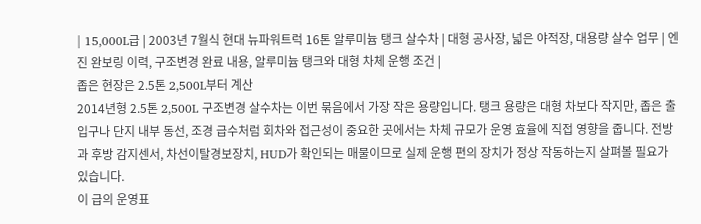| 15,000L급 | 2003년 7월식 현대 뉴파워트럭 16톤 알루미늄 탱크 살수차 | 대형 공사장, 넓은 야적장, 대용량 살수 업무 | 엔진 완보링 이력, 구조변경 완료 내용, 알루미늄 탱크와 대형 차체 운행 조건 |
좁은 현장은 2.5톤 2,500L부터 계산
2014년형 2.5톤 2,500L 구조변경 살수차는 이번 묶음에서 가장 작은 용량입니다. 탱크 용량은 대형 차보다 작지만, 좁은 출입구나 단지 내부 동선, 조경 급수처럼 회차와 접근성이 중요한 곳에서는 차체 규모가 운영 효율에 직접 영향을 줍니다. 전방과 후방 감지센서, 차선이탈경보장치, HUD가 확인되는 매물이므로 실제 운행 편의 장치가 정상 작동하는지 살펴볼 필요가 있습니다.
이 급의 운영표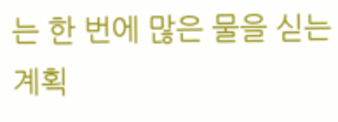는 한 번에 많은 물을 싣는 계획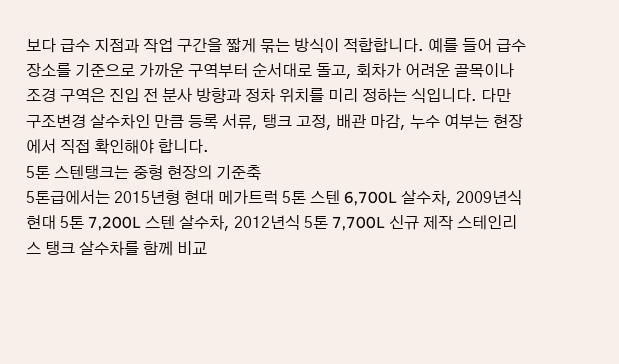보다 급수 지점과 작업 구간을 짧게 묶는 방식이 적합합니다. 예를 들어 급수 장소를 기준으로 가까운 구역부터 순서대로 돌고, 회차가 어려운 골목이나 조경 구역은 진입 전 분사 방향과 정차 위치를 미리 정하는 식입니다. 다만 구조변경 살수차인 만큼 등록 서류, 탱크 고정, 배관 마감, 누수 여부는 현장에서 직접 확인해야 합니다.
5톤 스텐탱크는 중형 현장의 기준축
5톤급에서는 2015년형 현대 메가트럭 5톤 스텐 6,700L 살수차, 2009년식 현대 5톤 7,200L 스텐 살수차, 2012년식 5톤 7,700L 신규 제작 스테인리스 탱크 살수차를 함께 비교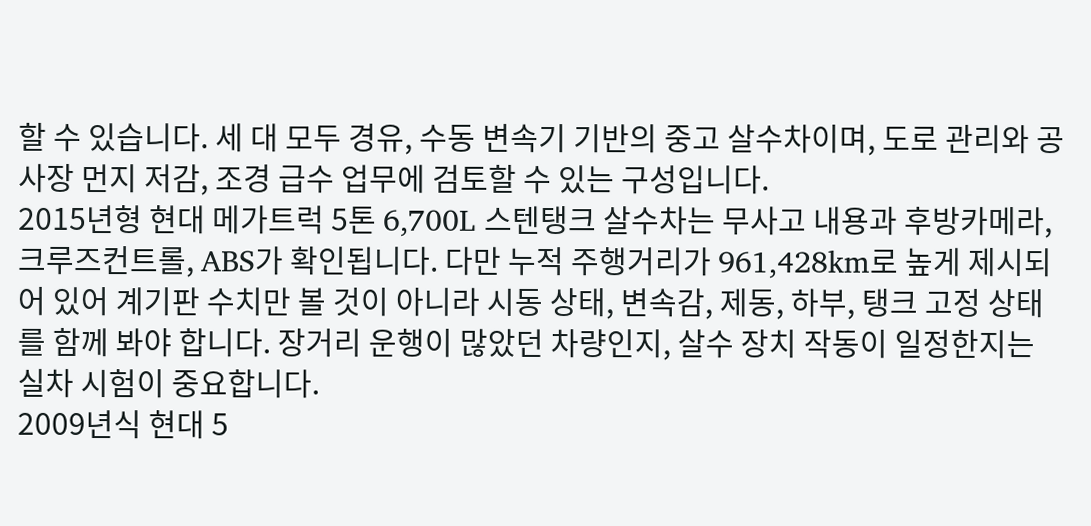할 수 있습니다. 세 대 모두 경유, 수동 변속기 기반의 중고 살수차이며, 도로 관리와 공사장 먼지 저감, 조경 급수 업무에 검토할 수 있는 구성입니다.
2015년형 현대 메가트럭 5톤 6,700L 스텐탱크 살수차는 무사고 내용과 후방카메라, 크루즈컨트롤, ABS가 확인됩니다. 다만 누적 주행거리가 961,428km로 높게 제시되어 있어 계기판 수치만 볼 것이 아니라 시동 상태, 변속감, 제동, 하부, 탱크 고정 상태를 함께 봐야 합니다. 장거리 운행이 많았던 차량인지, 살수 장치 작동이 일정한지는 실차 시험이 중요합니다.
2009년식 현대 5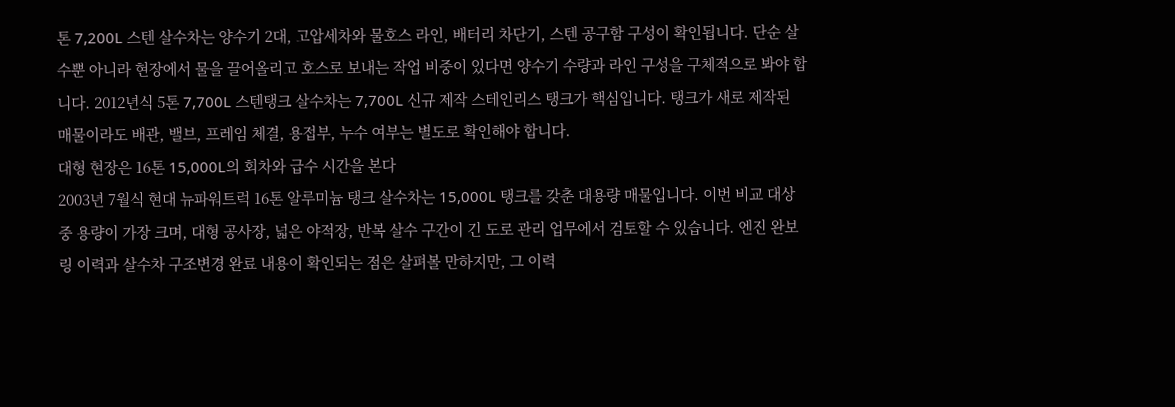톤 7,200L 스텐 살수차는 양수기 2대, 고압세차와 물호스 라인, 배터리 차단기, 스텐 공구함 구성이 확인됩니다. 단순 살수뿐 아니라 현장에서 물을 끌어올리고 호스로 보내는 작업 비중이 있다면 양수기 수량과 라인 구성을 구체적으로 봐야 합니다. 2012년식 5톤 7,700L 스텐탱크 살수차는 7,700L 신규 제작 스테인리스 탱크가 핵심입니다. 탱크가 새로 제작된 매물이라도 배관, 밸브, 프레임 체결, 용접부, 누수 여부는 별도로 확인해야 합니다.
대형 현장은 16톤 15,000L의 회차와 급수 시간을 본다
2003년 7월식 현대 뉴파워트럭 16톤 알루미늄 탱크 살수차는 15,000L 탱크를 갖춘 대용량 매물입니다. 이번 비교 대상 중 용량이 가장 크며, 대형 공사장, 넓은 야적장, 반복 살수 구간이 긴 도로 관리 업무에서 검토할 수 있습니다. 엔진 완보링 이력과 살수차 구조변경 완료 내용이 확인되는 점은 살펴볼 만하지만, 그 이력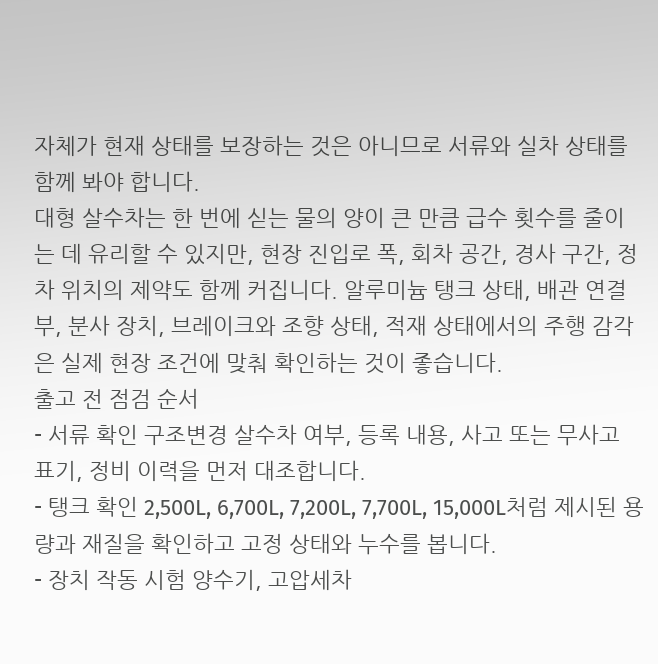자체가 현재 상태를 보장하는 것은 아니므로 서류와 실차 상태를 함께 봐야 합니다.
대형 살수차는 한 번에 싣는 물의 양이 큰 만큼 급수 횟수를 줄이는 데 유리할 수 있지만, 현장 진입로 폭, 회차 공간, 경사 구간, 정차 위치의 제약도 함께 커집니다. 알루미늄 탱크 상태, 배관 연결부, 분사 장치, 브레이크와 조향 상태, 적재 상태에서의 주행 감각은 실제 현장 조건에 맞춰 확인하는 것이 좋습니다.
출고 전 점검 순서
- 서류 확인 구조변경 살수차 여부, 등록 내용, 사고 또는 무사고 표기, 정비 이력을 먼저 대조합니다.
- 탱크 확인 2,500L, 6,700L, 7,200L, 7,700L, 15,000L처럼 제시된 용량과 재질을 확인하고 고정 상태와 누수를 봅니다.
- 장치 작동 시험 양수기, 고압세차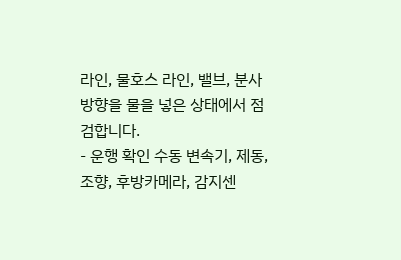라인, 물호스 라인, 밸브, 분사 방향을 물을 넣은 상태에서 점검합니다.
- 운행 확인 수동 변속기, 제동, 조향, 후방카메라, 감지센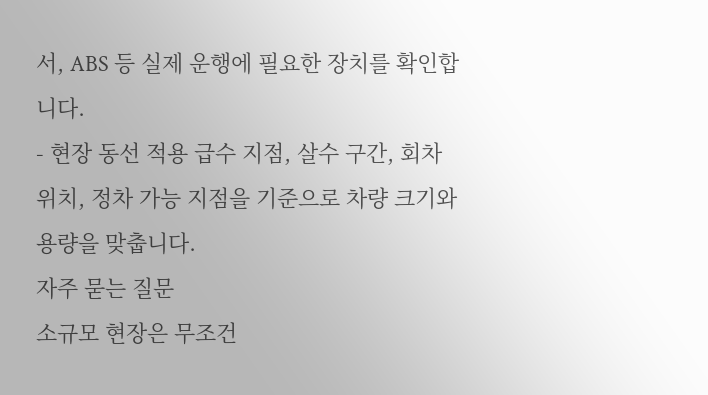서, ABS 등 실제 운행에 필요한 장치를 확인합니다.
- 현장 동선 적용 급수 지점, 살수 구간, 회차 위치, 정차 가능 지점을 기준으로 차량 크기와 용량을 맞춥니다.
자주 묻는 질문
소규모 현장은 무조건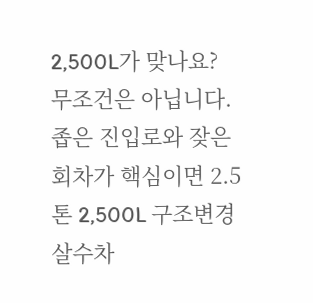2,500L가 맞나요?
무조건은 아닙니다. 좁은 진입로와 잦은 회차가 핵심이면 2.5톤 2,500L 구조변경 살수차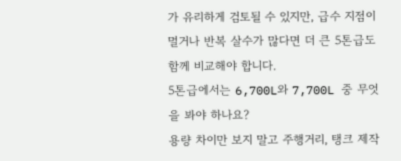가 유리하게 검토될 수 있지만, 급수 지점이 멀거나 반복 살수가 많다면 더 큰 5톤급도 함께 비교해야 합니다.
5톤급에서는 6,700L와 7,700L 중 무엇을 봐야 하나요?
용량 차이만 보지 말고 주행거리, 탱크 제작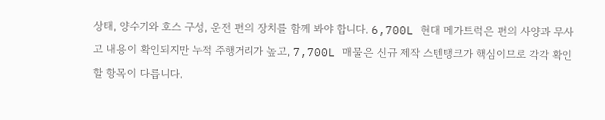상태, 양수기와 호스 구성, 운전 편의 장치를 함께 봐야 합니다. 6,700L 현대 메가트럭은 편의 사양과 무사고 내용이 확인되지만 누적 주행거리가 높고, 7,700L 매물은 신규 제작 스텐탱크가 핵심이므로 각각 확인할 항목이 다릅니다.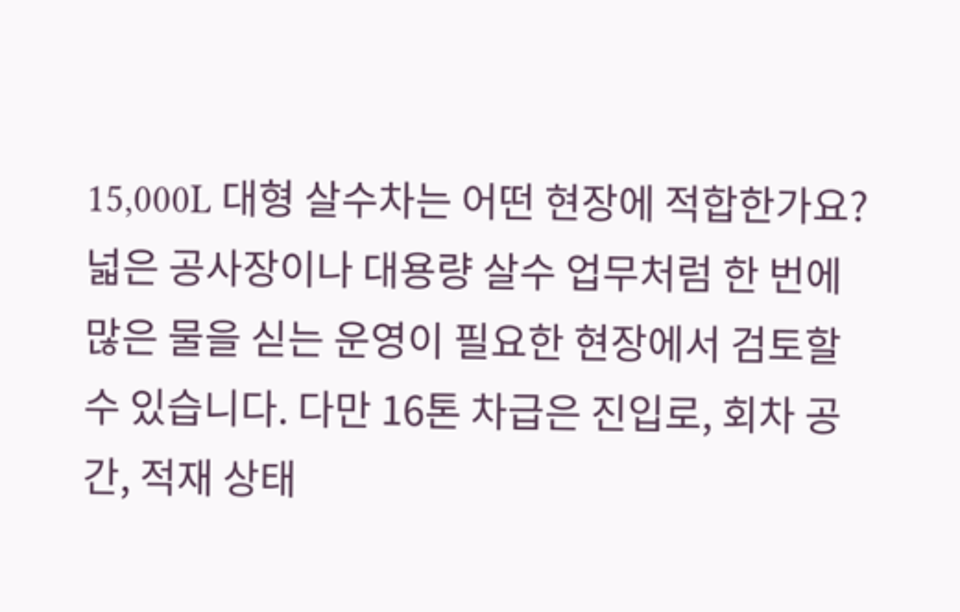15,000L 대형 살수차는 어떤 현장에 적합한가요?
넓은 공사장이나 대용량 살수 업무처럼 한 번에 많은 물을 싣는 운영이 필요한 현장에서 검토할 수 있습니다. 다만 16톤 차급은 진입로, 회차 공간, 적재 상태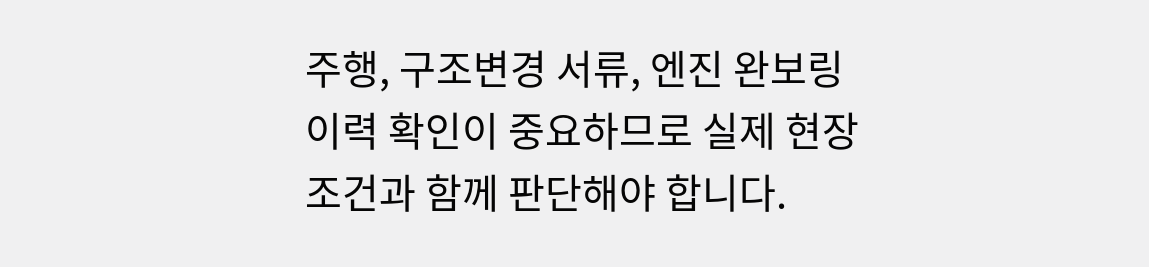주행, 구조변경 서류, 엔진 완보링 이력 확인이 중요하므로 실제 현장 조건과 함께 판단해야 합니다.